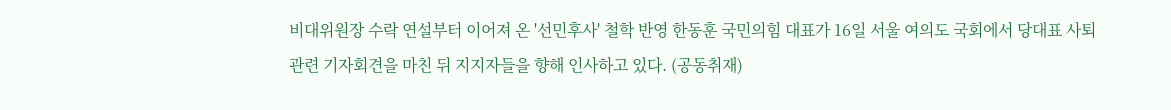비대위원장 수락 연설부터 이어져 온 '선민후사' 철학 반영 한동훈 국민의힘 대표가 16일 서울 여의도 국회에서 당대표 사퇴 관련 기자회견을 마친 뒤 지지자들을 향해 인사하고 있다. (공동취재)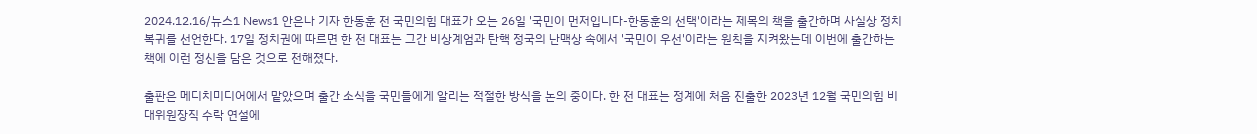2024.12.16/뉴스1 News1 안은나 기자 한동훈 전 국민의힘 대표가 오는 26일 '국민이 먼저입니다-한동훈의 선택'이라는 제목의 책을 출간하며 사실상 정치 복귀를 선언한다. 17일 정치권에 따르면 한 전 대표는 그간 비상계엄과 탄핵 정국의 난맥상 속에서 '국민이 우선'이라는 원칙을 지켜왔는데 이번에 출간하는 책에 이런 정신을 담은 것으로 전해졌다.

출판은 메디치미디어에서 맡았으며 출간 소식을 국민들에게 알리는 적절한 방식을 논의 중이다. 한 전 대표는 정계에 처음 진출한 2023년 12월 국민의힘 비대위원장직 수락 연설에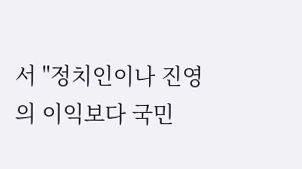서 "정치인이나 진영의 이익보다 국민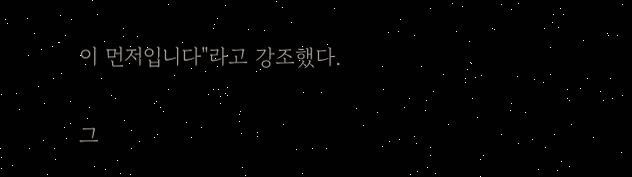이 먼저입니다"라고 강조했다.

그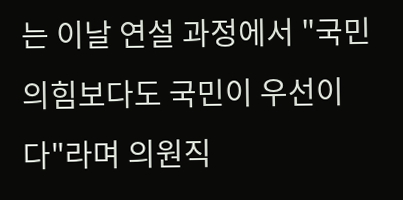는 이날 연설 과정에서 "국민의힘보다도 국민이 우선이다"라며 의원직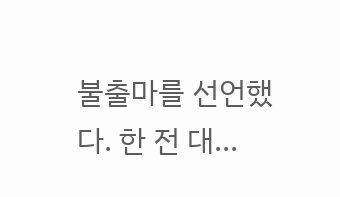불출마를 선언했다. 한 전 대...